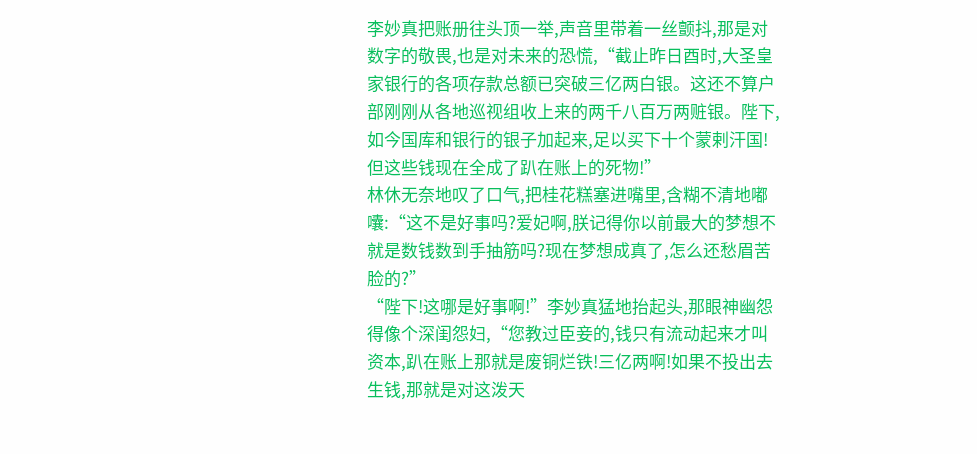李妙真把账册往头顶一举,声音里带着一丝颤抖,那是对数字的敬畏,也是对未来的恐慌,“截止昨日酉时,大圣皇家银行的各项存款总额已突破三亿两白银。这还不算户部刚刚从各地巡视组收上来的两千八百万两赃银。陛下,如今国库和银行的银子加起来,足以买下十个蒙剌汗国!但这些钱现在全成了趴在账上的死物!”
林休无奈地叹了口气,把桂花糕塞进嘴里,含糊不清地嘟囔:“这不是好事吗?爱妃啊,朕记得你以前最大的梦想不就是数钱数到手抽筋吗?现在梦想成真了,怎么还愁眉苦脸的?”
“陛下!这哪是好事啊!”李妙真猛地抬起头,那眼神幽怨得像个深闺怨妇,“您教过臣妾的,钱只有流动起来才叫资本,趴在账上那就是废铜烂铁!三亿两啊!如果不投出去生钱,那就是对这泼天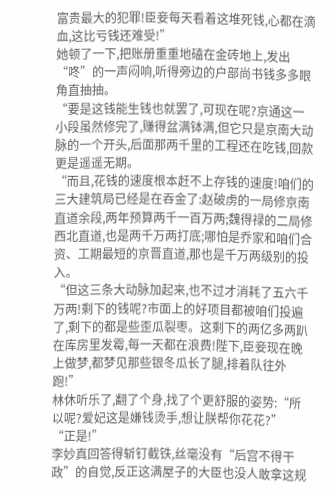富贵最大的犯罪!臣妾每天看着这堆死钱,心都在滴血,这比亏钱还难受!”
她顿了一下,把账册重重地磕在金砖地上,发出“咚”的一声闷响,听得旁边的户部尚书钱多多眼角直抽抽。
“要是这钱能生钱也就罢了,可现在呢?京通这一小段虽然修完了,赚得盆满钵满,但它只是京南大动脉的一个开头,后面那两千里的工程还在吃钱,回款更是遥遥无期。
“而且,花钱的速度根本赶不上存钱的速度!咱们的三大建筑局已经是在吞金了:赵破虏的一局修京南直道余段,两年预算两千一百万两;魏得禄的二局修西北直道,也是两千万两打底;哪怕是乔家和咱们合资、工期最短的京晋直道,那也是千万两级别的投入。
“但这三条大动脉加起来,也不过才消耗了五六千万两!剩下的钱呢?市面上的好项目都被咱们投遍了,剩下的都是些歪瓜裂枣。这剩下的两亿多两趴在库房里发霉,每一天都在浪费!陛下,臣妾现在晚上做梦,都梦见那些银冬瓜长了腿,排着队往外跑!”
林休听乐了,翻了个身,找了个更舒服的姿势:“所以呢?爱妃这是嫌钱烫手,想让朕帮你花花?”
“正是!”
李妙真回答得斩钉截铁,丝毫没有“后宫不得干政”的自觉,反正这满屋子的大臣也没人敢拿这规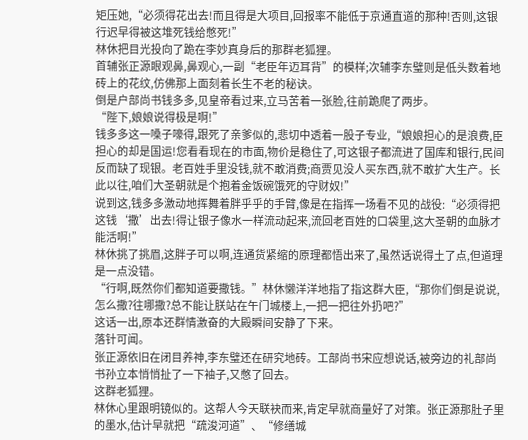矩压她,“必须得花出去!而且得是大项目,回报率不能低于京通直道的那种!否则,这银行迟早得被这堆死钱给憋死!”
林休把目光投向了跪在李妙真身后的那群老狐狸。
首辅张正源眼观鼻,鼻观心,一副“老臣年迈耳背”的模样;次辅李东璧则是低头数着地砖上的花纹,仿佛那上面刻着长生不老的秘诀。
倒是户部尚书钱多多,见皇帝看过来,立马苦着一张脸,往前跪爬了两步。
“陛下,娘娘说得极是啊!”
钱多多这一嗓子嚎得,跟死了亲爹似的,悲切中透着一股子专业,“娘娘担心的是浪费,臣担心的却是国运!您看看现在的市面,物价是稳住了,可这银子都流进了国库和银行,民间反而缺了现银。老百姓手里没钱,就不敢消费;商贾见没人买东西,就不敢扩大生产。长此以往,咱们大圣朝就是个抱着金饭碗饿死的守财奴!”
说到这,钱多多激动地挥舞着胖乎乎的手臂,像是在指挥一场看不见的战役:“必须得把这钱‘撒’出去!得让银子像水一样流动起来,流回老百姓的口袋里,这大圣朝的血脉才能活啊!”
林休挑了挑眉,这胖子可以啊,连通货紧缩的原理都悟出来了,虽然话说得土了点,但道理是一点没错。
“行啊,既然你们都知道要撒钱。”林休懒洋洋地指了指这群大臣,“那你们倒是说说,怎么撒?往哪撒?总不能让朕站在午门城楼上,一把一把往外扔吧?”
这话一出,原本还群情激奋的大殿瞬间安静了下来。
落针可闻。
张正源依旧在闭目养神,李东璧还在研究地砖。工部尚书宋应想说话,被旁边的礼部尚书孙立本悄悄扯了一下袖子,又憋了回去。
这群老狐狸。
林休心里跟明镜似的。这帮人今天联袂而来,肯定早就商量好了对策。张正源那肚子里的墨水,估计早就把“疏浚河道”、“修缮城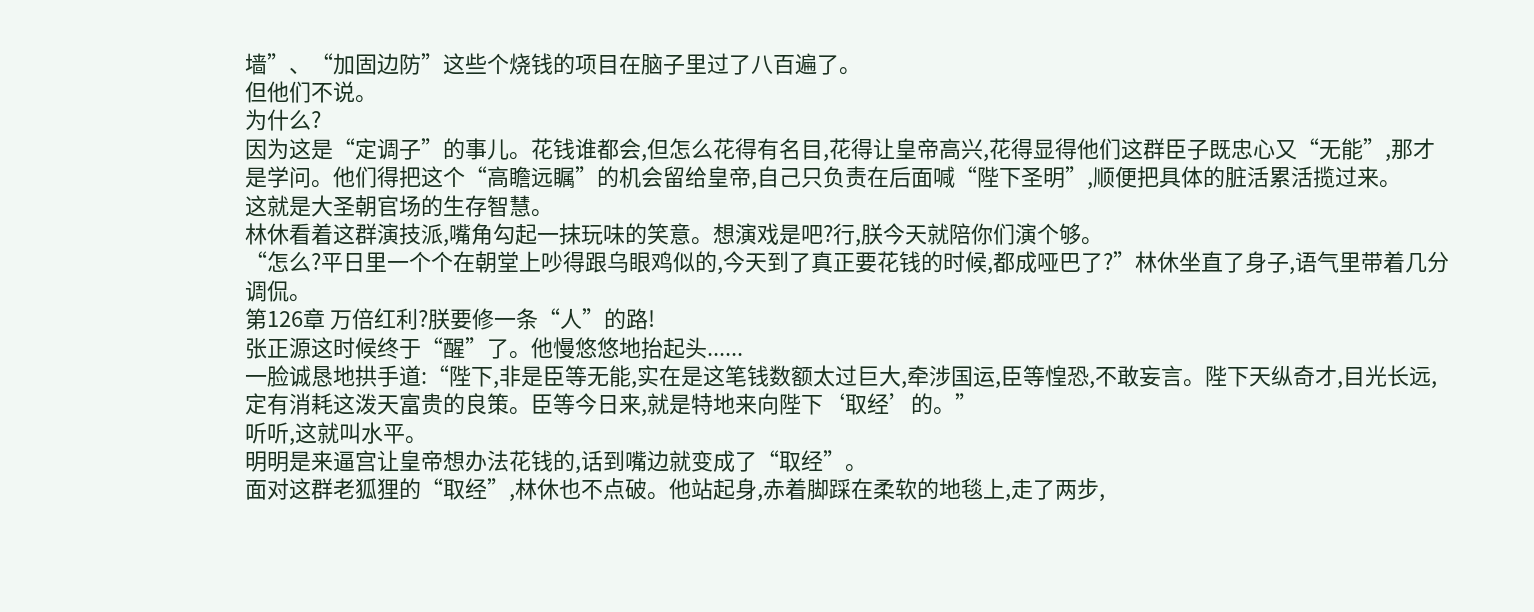墙”、“加固边防”这些个烧钱的项目在脑子里过了八百遍了。
但他们不说。
为什么?
因为这是“定调子”的事儿。花钱谁都会,但怎么花得有名目,花得让皇帝高兴,花得显得他们这群臣子既忠心又“无能”,那才是学问。他们得把这个“高瞻远瞩”的机会留给皇帝,自己只负责在后面喊“陛下圣明”,顺便把具体的脏活累活揽过来。
这就是大圣朝官场的生存智慧。
林休看着这群演技派,嘴角勾起一抹玩味的笑意。想演戏是吧?行,朕今天就陪你们演个够。
“怎么?平日里一个个在朝堂上吵得跟乌眼鸡似的,今天到了真正要花钱的时候,都成哑巴了?”林休坐直了身子,语气里带着几分调侃。
第126章 万倍红利?朕要修一条“人”的路!
张正源这时候终于“醒”了。他慢悠悠地抬起头......
一脸诚恳地拱手道:“陛下,非是臣等无能,实在是这笔钱数额太过巨大,牵涉国运,臣等惶恐,不敢妄言。陛下天纵奇才,目光长远,定有消耗这泼天富贵的良策。臣等今日来,就是特地来向陛下‘取经’的。”
听听,这就叫水平。
明明是来逼宫让皇帝想办法花钱的,话到嘴边就变成了“取经”。
面对这群老狐狸的“取经”,林休也不点破。他站起身,赤着脚踩在柔软的地毯上,走了两步,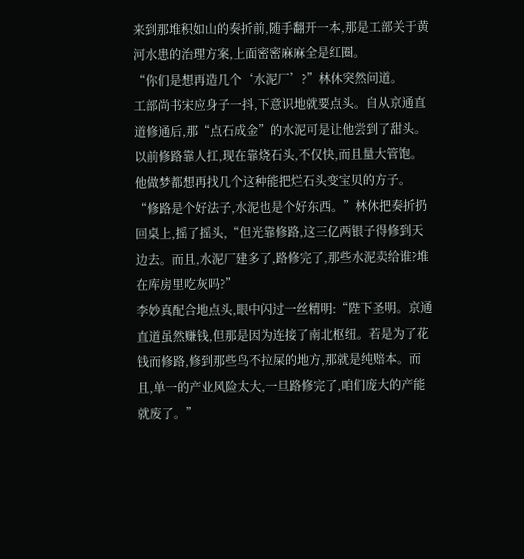来到那堆积如山的奏折前,随手翻开一本,那是工部关于黄河水患的治理方案,上面密密麻麻全是红圈。
“你们是想再造几个‘水泥厂’?”林休突然问道。
工部尚书宋应身子一抖,下意识地就要点头。自从京通直道修通后,那“点石成金”的水泥可是让他尝到了甜头。以前修路靠人扛,现在靠烧石头,不仅快,而且量大管饱。他做梦都想再找几个这种能把烂石头变宝贝的方子。
“修路是个好法子,水泥也是个好东西。”林休把奏折扔回桌上,摇了摇头,“但光靠修路,这三亿两银子得修到天边去。而且,水泥厂建多了,路修完了,那些水泥卖给谁?堆在库房里吃灰吗?”
李妙真配合地点头,眼中闪过一丝精明:“陛下圣明。京通直道虽然赚钱,但那是因为连接了南北枢纽。若是为了花钱而修路,修到那些鸟不拉屎的地方,那就是纯赔本。而且,单一的产业风险太大,一旦路修完了,咱们庞大的产能就废了。”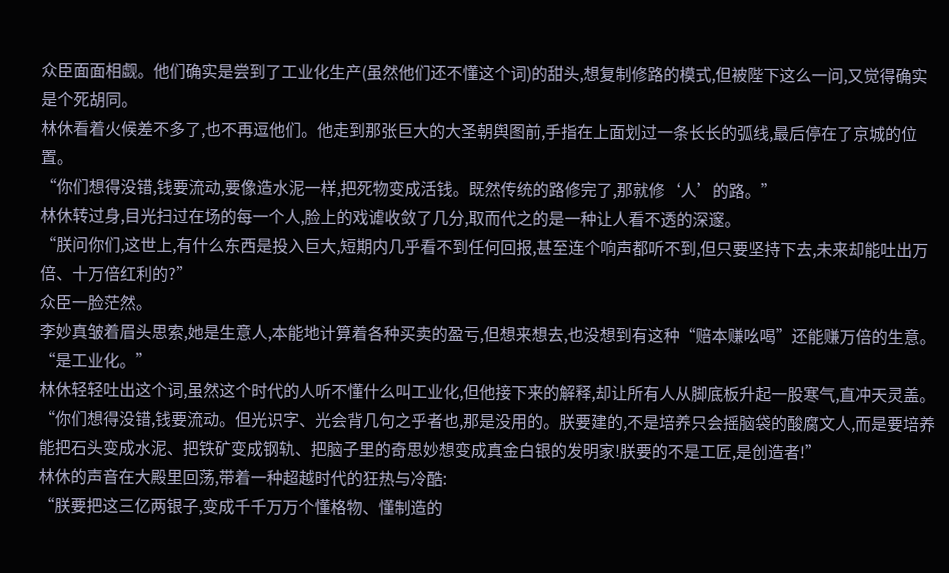众臣面面相觑。他们确实是尝到了工业化生产(虽然他们还不懂这个词)的甜头,想复制修路的模式,但被陛下这么一问,又觉得确实是个死胡同。
林休看着火候差不多了,也不再逗他们。他走到那张巨大的大圣朝舆图前,手指在上面划过一条长长的弧线,最后停在了京城的位置。
“你们想得没错,钱要流动,要像造水泥一样,把死物变成活钱。既然传统的路修完了,那就修‘人’的路。”
林休转过身,目光扫过在场的每一个人,脸上的戏谑收敛了几分,取而代之的是一种让人看不透的深邃。
“朕问你们,这世上,有什么东西是投入巨大,短期内几乎看不到任何回报,甚至连个响声都听不到,但只要坚持下去,未来却能吐出万倍、十万倍红利的?”
众臣一脸茫然。
李妙真皱着眉头思索,她是生意人,本能地计算着各种买卖的盈亏,但想来想去,也没想到有这种“赔本赚吆喝”还能赚万倍的生意。
“是工业化。”
林休轻轻吐出这个词,虽然这个时代的人听不懂什么叫工业化,但他接下来的解释,却让所有人从脚底板升起一股寒气,直冲天灵盖。
“你们想得没错,钱要流动。但光识字、光会背几句之乎者也,那是没用的。朕要建的,不是培养只会摇脑袋的酸腐文人,而是要培养能把石头变成水泥、把铁矿变成钢轨、把脑子里的奇思妙想变成真金白银的发明家!朕要的不是工匠,是创造者!”
林休的声音在大殿里回荡,带着一种超越时代的狂热与冷酷:
“朕要把这三亿两银子,变成千千万万个懂格物、懂制造的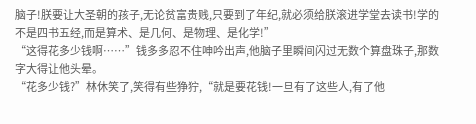脑子!朕要让大圣朝的孩子,无论贫富贵贱,只要到了年纪,就必须给朕滚进学堂去读书!学的不是四书五经,而是算术、是几何、是物理、是化学!”
“这得花多少钱啊……”钱多多忍不住呻吟出声,他脑子里瞬间闪过无数个算盘珠子,那数字大得让他头晕。
“花多少钱?”林休笑了,笑得有些狰狞,“就是要花钱!一旦有了这些人,有了他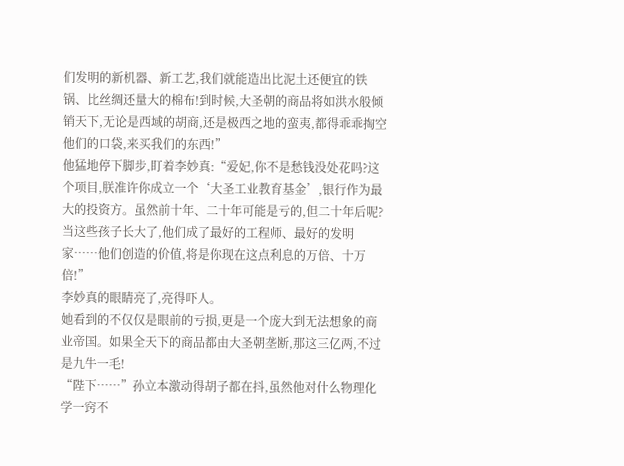们发明的新机器、新工艺,我们就能造出比泥土还便宜的铁锅、比丝绸还量大的棉布!到时候,大圣朝的商品将如洪水般倾销天下,无论是西域的胡商,还是极西之地的蛮夷,都得乖乖掏空他们的口袋,来买我们的东西!”
他猛地停下脚步,盯着李妙真:“爱妃,你不是愁钱没处花吗?这个项目,朕准许你成立一个‘大圣工业教育基金’,银行作为最大的投资方。虽然前十年、二十年可能是亏的,但二十年后呢?当这些孩子长大了,他们成了最好的工程师、最好的发明家……他们创造的价值,将是你现在这点利息的万倍、十万倍!”
李妙真的眼睛亮了,亮得吓人。
她看到的不仅仅是眼前的亏损,更是一个庞大到无法想象的商业帝国。如果全天下的商品都由大圣朝垄断,那这三亿两,不过是九牛一毛!
“陛下……”孙立本激动得胡子都在抖,虽然他对什么物理化学一窍不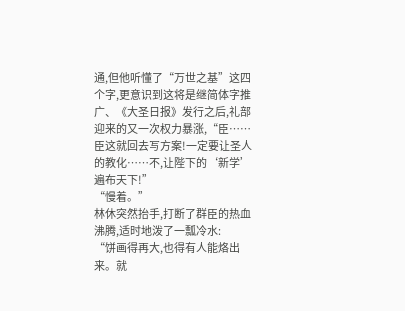通,但他听懂了“万世之基”这四个字,更意识到这将是继简体字推广、《大圣日报》发行之后,礼部迎来的又一次权力暴涨,“臣……臣这就回去写方案!一定要让圣人的教化……不,让陛下的‘新学’遍布天下!”
“慢着。”
林休突然抬手,打断了群臣的热血沸腾,适时地泼了一瓢冷水:
“饼画得再大,也得有人能烙出来。就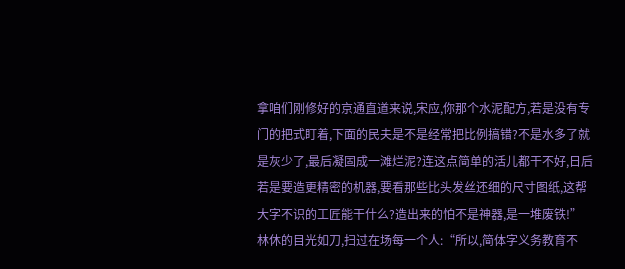拿咱们刚修好的京通直道来说,宋应,你那个水泥配方,若是没有专门的把式盯着,下面的民夫是不是经常把比例搞错?不是水多了就是灰少了,最后凝固成一滩烂泥?连这点简单的活儿都干不好,日后若是要造更精密的机器,要看那些比头发丝还细的尺寸图纸,这帮大字不识的工匠能干什么?造出来的怕不是神器,是一堆废铁!”
林休的目光如刀,扫过在场每一个人:“所以,简体字义务教育不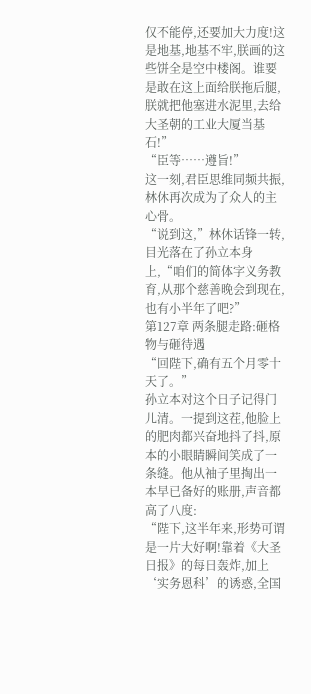仅不能停,还要加大力度!这是地基,地基不牢,朕画的这些饼全是空中楼阁。谁要是敢在这上面给朕拖后腿,朕就把他塞进水泥里,去给大圣朝的工业大厦当基石!”
“臣等……遵旨!”
这一刻,君臣思维同频共振,林休再次成为了众人的主心骨。
“说到这,”林休话锋一转,目光落在了孙立本身上,“咱们的简体字义务教育,从那个慈善晚会到现在,也有小半年了吧?”
第127章 两条腿走路:砸格物与砸待遇
“回陛下,确有五个月零十天了。”
孙立本对这个日子记得门儿清。一提到这茬,他脸上的肥肉都兴奋地抖了抖,原本的小眼睛瞬间笑成了一条缝。他从袖子里掏出一本早已备好的账册,声音都高了八度:
“陛下,这半年来,形势可谓是一片大好啊!靠着《大圣日报》的每日轰炸,加上‘实务恩科’的诱惑,全国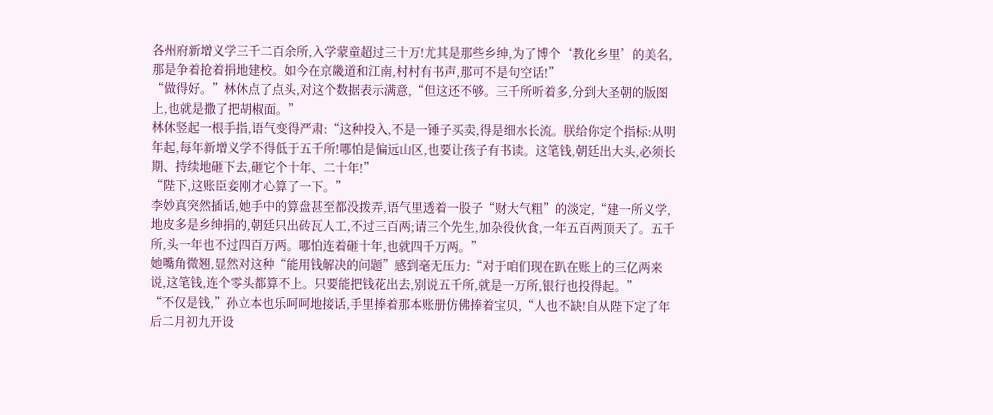各州府新增义学三千二百余所,入学蒙童超过三十万!尤其是那些乡绅,为了博个‘教化乡里’的美名,那是争着抢着捐地建校。如今在京畿道和江南,村村有书声,那可不是句空话!”
“做得好。”林休点了点头,对这个数据表示满意,“但这还不够。三千所听着多,分到大圣朝的版图上,也就是撒了把胡椒面。”
林休竖起一根手指,语气变得严肃:“这种投入,不是一锤子买卖,得是细水长流。朕给你定个指标:从明年起,每年新增义学不得低于五千所!哪怕是偏远山区,也要让孩子有书读。这笔钱,朝廷出大头,必须长期、持续地砸下去,砸它个十年、二十年!”
“陛下,这账臣妾刚才心算了一下。”
李妙真突然插话,她手中的算盘甚至都没拨弄,语气里透着一股子“财大气粗”的淡定,“建一所义学,地皮多是乡绅捐的,朝廷只出砖瓦人工,不过三百两;请三个先生,加杂役伙食,一年五百两顶天了。五千所,头一年也不过四百万两。哪怕连着砸十年,也就四千万两。”
她嘴角微翘,显然对这种“能用钱解决的问题”感到毫无压力:“对于咱们现在趴在账上的三亿两来说,这笔钱,连个零头都算不上。只要能把钱花出去,别说五千所,就是一万所,银行也投得起。”
“不仅是钱,”孙立本也乐呵呵地接话,手里捧着那本账册仿佛捧着宝贝,“人也不缺!自从陛下定了年后二月初九开设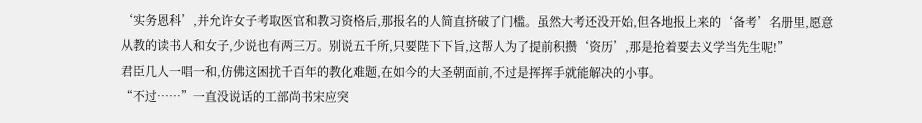‘实务恩科’,并允许女子考取医官和教习资格后,那报名的人简直挤破了门槛。虽然大考还没开始,但各地报上来的‘备考’名册里,愿意从教的读书人和女子,少说也有两三万。别说五千所,只要陛下下旨,这帮人为了提前积攒‘资历’,那是抢着要去义学当先生呢!”
君臣几人一唱一和,仿佛这困扰千百年的教化难题,在如今的大圣朝面前,不过是挥挥手就能解决的小事。
“不过……”一直没说话的工部尚书宋应突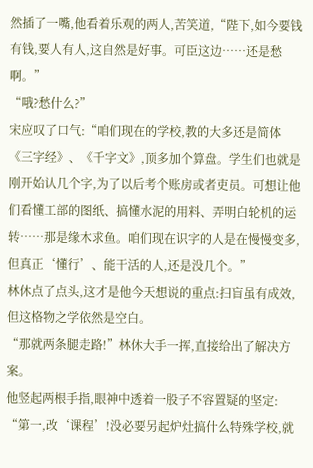然插了一嘴,他看着乐观的两人,苦笑道,“陛下,如今要钱有钱,要人有人,这自然是好事。可臣这边……还是愁啊。”
“哦?愁什么?”
宋应叹了口气:“咱们现在的学校,教的大多还是简体《三字经》、《千字文》,顶多加个算盘。学生们也就是刚开始认几个字,为了以后考个账房或者吏员。可想让他们看懂工部的图纸、搞懂水泥的用料、弄明白轮机的运转……那是缘木求鱼。咱们现在识字的人是在慢慢变多,但真正‘懂行’、能干活的人,还是没几个。”
林休点了点头,这才是他今天想说的重点:扫盲虽有成效,但这格物之学依然是空白。
“那就两条腿走路!”林休大手一挥,直接给出了解决方案。
他竖起两根手指,眼神中透着一股子不容置疑的坚定:
“第一,改‘课程’!没必要另起炉灶搞什么特殊学校,就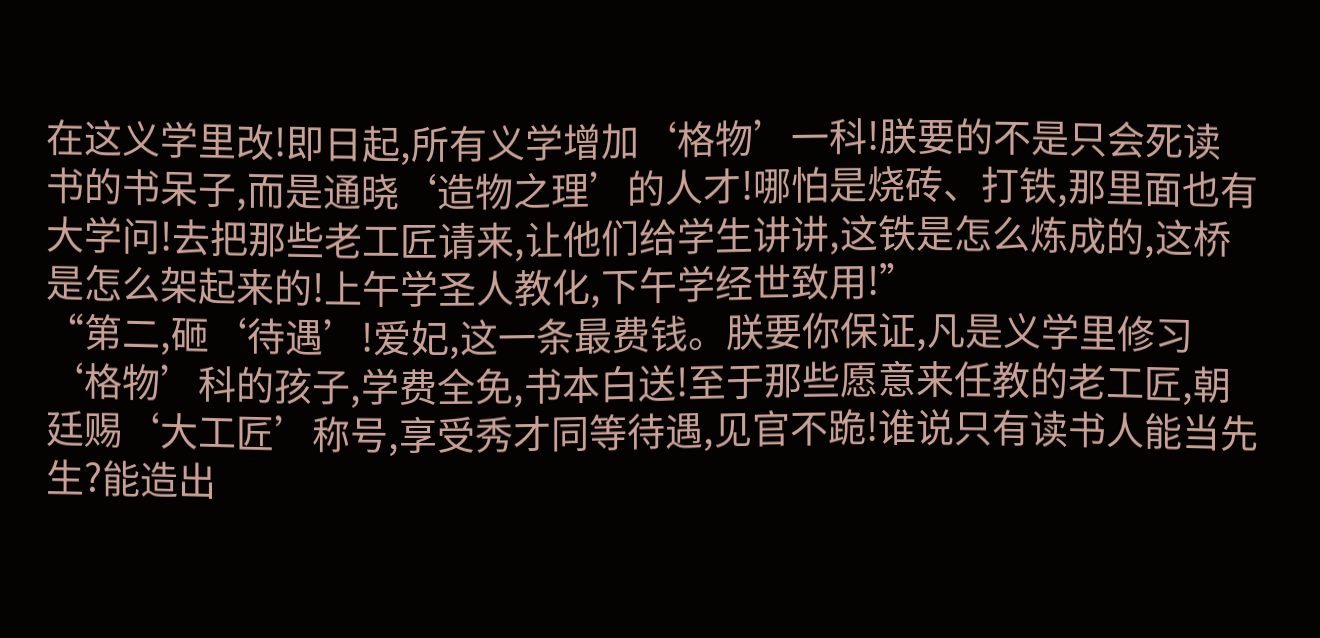在这义学里改!即日起,所有义学增加‘格物’一科!朕要的不是只会死读书的书呆子,而是通晓‘造物之理’的人才!哪怕是烧砖、打铁,那里面也有大学问!去把那些老工匠请来,让他们给学生讲讲,这铁是怎么炼成的,这桥是怎么架起来的!上午学圣人教化,下午学经世致用!”
“第二,砸‘待遇’!爱妃,这一条最费钱。朕要你保证,凡是义学里修习‘格物’科的孩子,学费全免,书本白送!至于那些愿意来任教的老工匠,朝廷赐‘大工匠’称号,享受秀才同等待遇,见官不跪!谁说只有读书人能当先生?能造出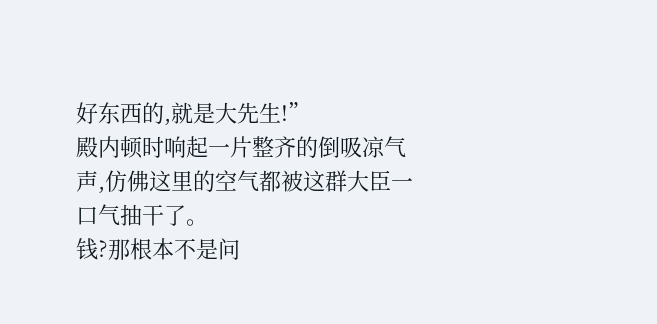好东西的,就是大先生!”
殿内顿时响起一片整齐的倒吸凉气声,仿佛这里的空气都被这群大臣一口气抽干了。
钱?那根本不是问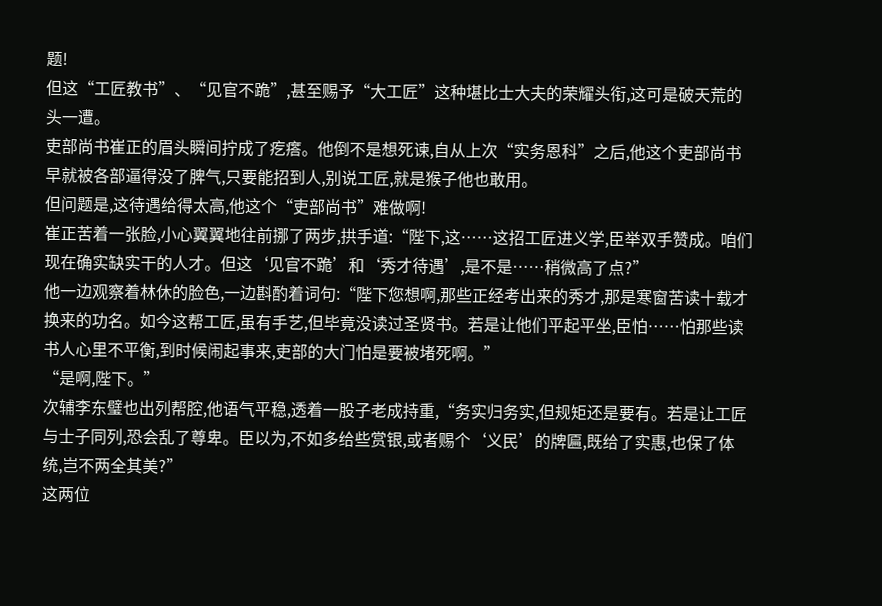题!
但这“工匠教书”、“见官不跪”,甚至赐予“大工匠”这种堪比士大夫的荣耀头衔,这可是破天荒的头一遭。
吏部尚书崔正的眉头瞬间拧成了疙瘩。他倒不是想死谏,自从上次“实务恩科”之后,他这个吏部尚书早就被各部逼得没了脾气,只要能招到人,别说工匠,就是猴子他也敢用。
但问题是,这待遇给得太高,他这个“吏部尚书”难做啊!
崔正苦着一张脸,小心翼翼地往前挪了两步,拱手道:“陛下,这……这招工匠进义学,臣举双手赞成。咱们现在确实缺实干的人才。但这‘见官不跪’和‘秀才待遇’,是不是……稍微高了点?”
他一边观察着林休的脸色,一边斟酌着词句:“陛下您想啊,那些正经考出来的秀才,那是寒窗苦读十载才换来的功名。如今这帮工匠,虽有手艺,但毕竟没读过圣贤书。若是让他们平起平坐,臣怕……怕那些读书人心里不平衡,到时候闹起事来,吏部的大门怕是要被堵死啊。”
“是啊,陛下。”
次辅李东璧也出列帮腔,他语气平稳,透着一股子老成持重,“务实归务实,但规矩还是要有。若是让工匠与士子同列,恐会乱了尊卑。臣以为,不如多给些赏银,或者赐个‘义民’的牌匾,既给了实惠,也保了体统,岂不两全其美?”
这两位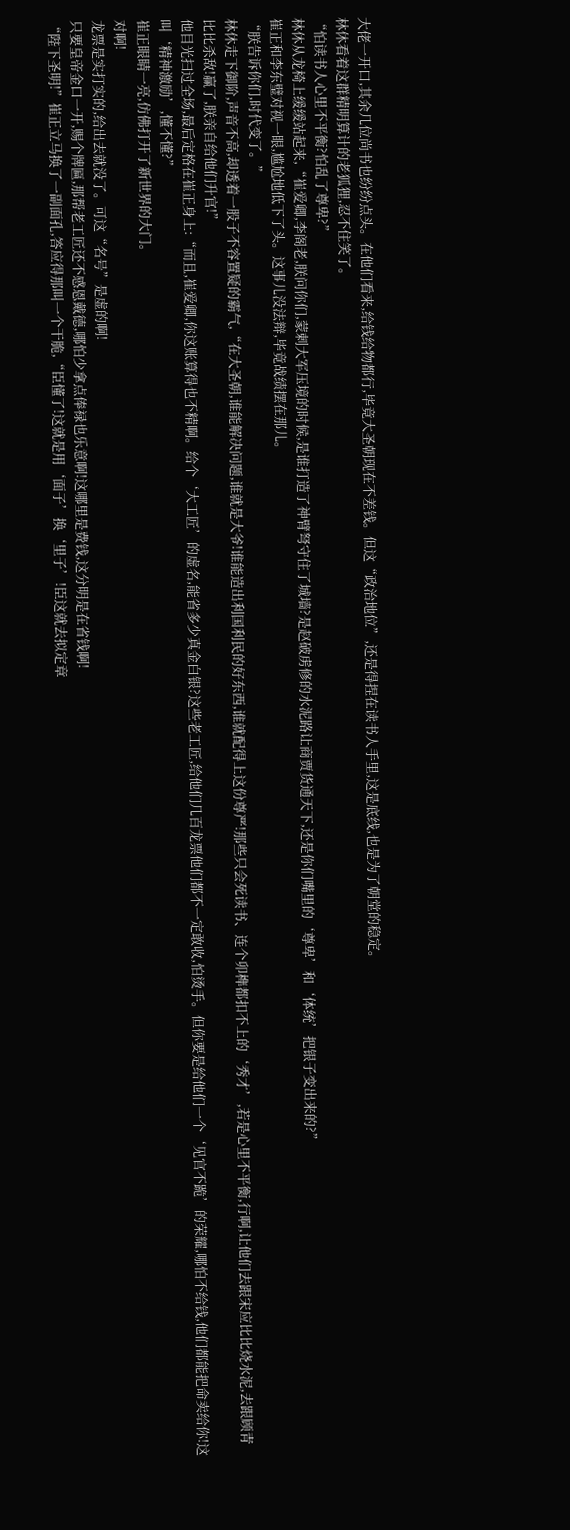大佬一开口,其余几位尚书也纷纷点头。在他们看来,给钱给物都行,毕竟大圣朝现在不差钱。但这“政治地位”,还是得捏在读书人手里,这是底线,也是为了朝堂的稳定。
林休看着这群精明算计的老狐狸,忍不住笑了。
“怕读书人心里不平衡?怕乱了尊卑?”
林休从龙椅上缓缓站起来,“崔爱卿,李阁老,朕问你们,蒙剌大军压境的时候,是谁打造了神臂弩守住了城墙?是赵破虏修的水泥路让商贾货通天下,还是你们嘴里的‘尊卑’和‘体统’把银子变出来的?”
崔正和李东璧对视一眼,尴尬地低下了头。这事儿没法辩,毕竟战绩摆在那儿。
“朕告诉你们,时代变了。”
林休走下御阶,声音不高,却透着一股子不容置疑的霸气,“在大圣朝,谁能解决问题,谁就是大爷!谁能造出利国利民的好东西,谁就配得上这份尊严!那些只会死读书、连个卯榫都扣不上的‘秀才’,若是心里不平衡,行啊,让他们去跟宋应比比烧水泥,去跟顾青比比杀敌!赢了,朕亲自给他们升官!”
他目光扫过全场,最后定格在崔正身上:“而且,崔爱卿,你这账算得也不精啊。给个‘大工匠’的虚名,能省多少真金白银?这些老工匠,给他们几百龙票他们都不一定敢收,怕烫手。但你要是给他们一个‘见官不跪’的荣耀,哪怕不给钱,他们都能把命卖给你!这叫‘精神激励’,懂不懂?”
崔正眼睛一亮,仿佛打开了新世界的大门。
对啊!
龙票是实打实的,给出去就没了。可这“名号”是虚的啊!
只要皇帝金口一开,赐个牌匾,那帮老工匠还不感恩戴德,哪怕少拿点俸禄也乐意啊!这哪里是费钱,这分明是在省钱啊!
“陛下圣明!”崔正立马换了一副面孔,答应得那叫一个干脆,“臣懂了!这就是用‘面子’换‘里子’!臣这就去拟定章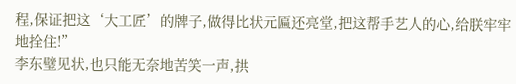程,保证把这‘大工匠’的牌子,做得比状元匾还亮堂,把这帮手艺人的心,给朕牢牢地拴住!”
李东璧见状,也只能无奈地苦笑一声,拱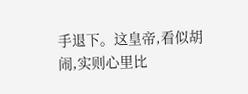手退下。这皇帝,看似胡闹,实则心里比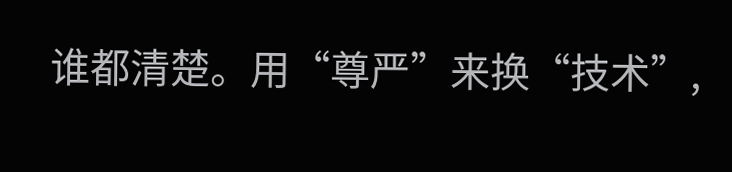谁都清楚。用“尊严”来换“技术”,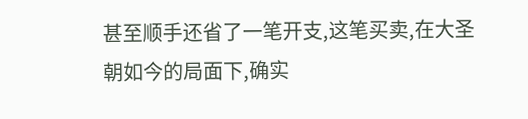甚至顺手还省了一笔开支,这笔买卖,在大圣朝如今的局面下,确实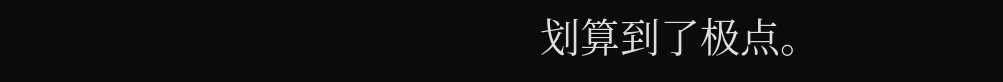划算到了极点。